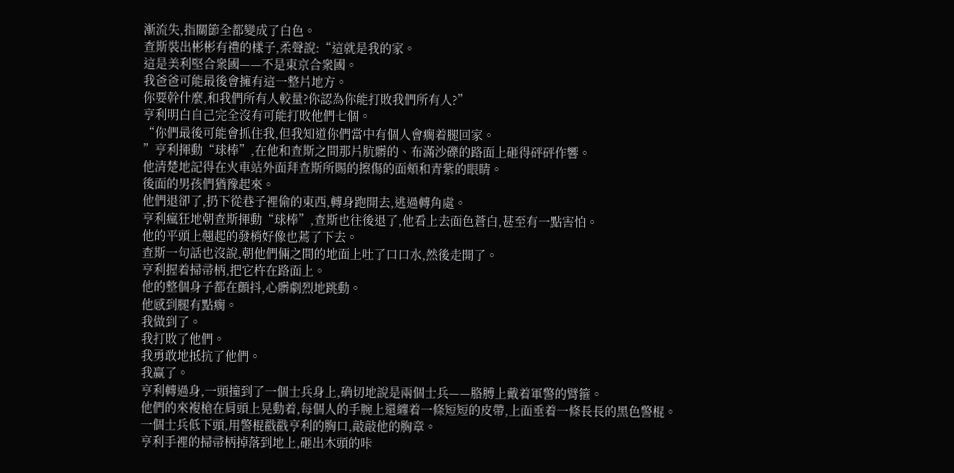漸流失,指關節全都變成了白色。
查斯裝出彬彬有禮的樣子,柔聲說:“這就是我的家。
這是美利堅合衆國——不是東京合衆國。
我爸爸可能最後會擁有這一整片地方。
你要幹什麼,和我們所有人較量?你認為你能打敗我們所有人?”
亨利明白自己完全沒有可能打敗他們七個。
“你們最後可能會抓住我,但我知道你們當中有個人會瘸着腿回家。
”亨利揮動“球棒”,在他和查斯之間那片肮髒的、布滿沙礫的路面上砸得砰砰作響。
他清楚地記得在火車站外面拜查斯所賜的擦傷的面頰和青紫的眼睛。
後面的男孩們猶豫起來。
他們退卻了,扔下從巷子裡偷的東西,轉身跑開去,逃過轉角處。
亨利瘋狂地朝查斯揮動“球棒”,查斯也往後退了,他看上去面色蒼白,甚至有一點害怕。
他的平頭上翹起的發梢好像也蔫了下去。
查斯一句話也沒說,朝他們倆之間的地面上吐了口口水,然後走開了。
亨利握着掃帚柄,把它杵在路面上。
他的整個身子都在顫抖,心髒劇烈地跳動。
他感到腿有點瘸。
我做到了。
我打敗了他們。
我勇敢地抵抗了他們。
我赢了。
亨利轉過身,一頭撞到了一個士兵身上,确切地說是兩個士兵——胳膊上戴着軍警的臂箍。
他們的來複槍在肩頭上晃動着,每個人的手腕上還纏着一條短短的皮帶,上面垂着一條長長的黑色警棍。
一個士兵低下頭,用警棍戳戳亨利的胸口,敲敲他的胸章。
亨利手裡的掃帚柄掉落到地上,砸出木頭的咔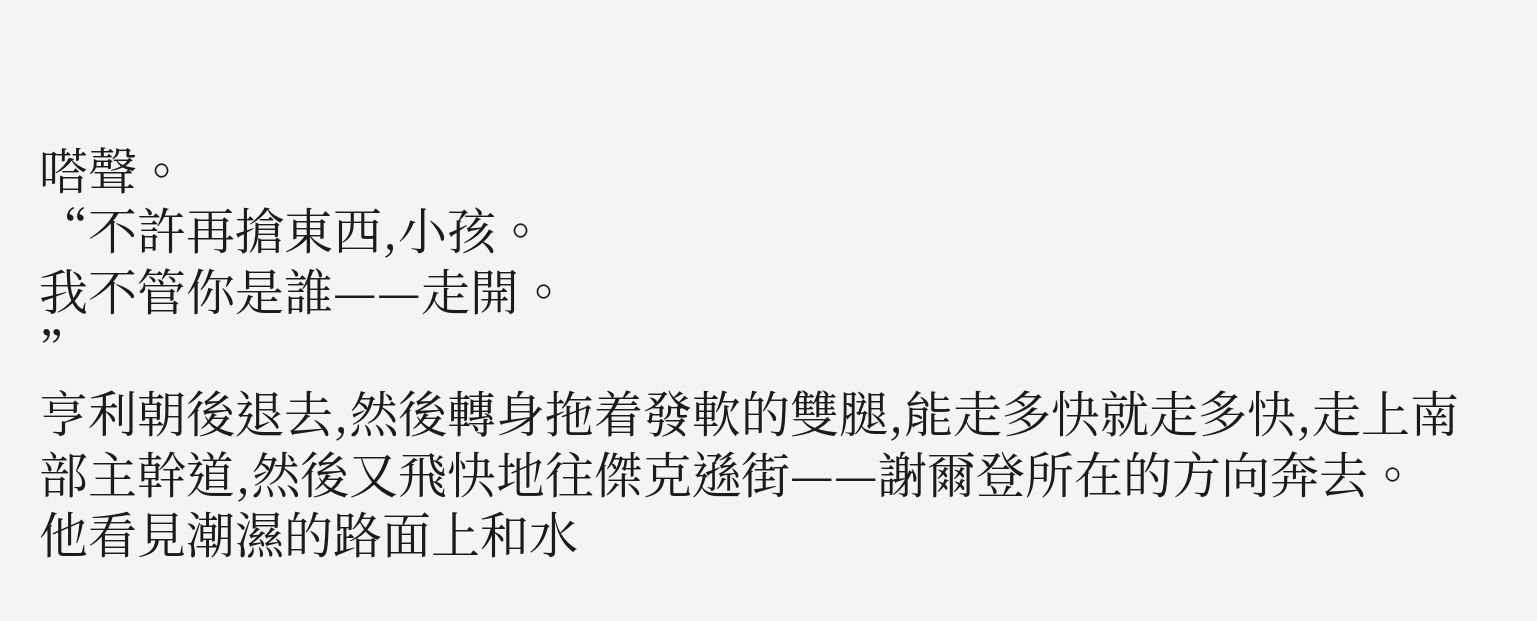嗒聲。
“不許再搶東西,小孩。
我不管你是誰——走開。
”
亨利朝後退去,然後轉身拖着發軟的雙腿,能走多快就走多快,走上南部主幹道,然後又飛快地往傑克遜街——謝爾登所在的方向奔去。
他看見潮濕的路面上和水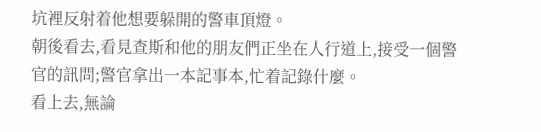坑裡反射着他想要躲開的警車頂燈。
朝後看去,看見查斯和他的朋友們正坐在人行道上,接受一個警官的訊問;警官拿出一本記事本,忙着記錄什麼。
看上去,無論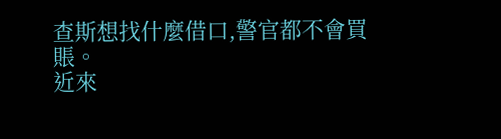查斯想找什麼借口,警官都不會買賬。
近來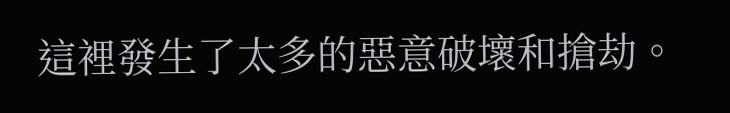這裡發生了太多的惡意破壞和搶劫。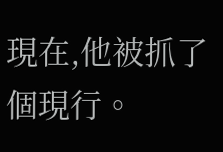現在,他被抓了個現行。